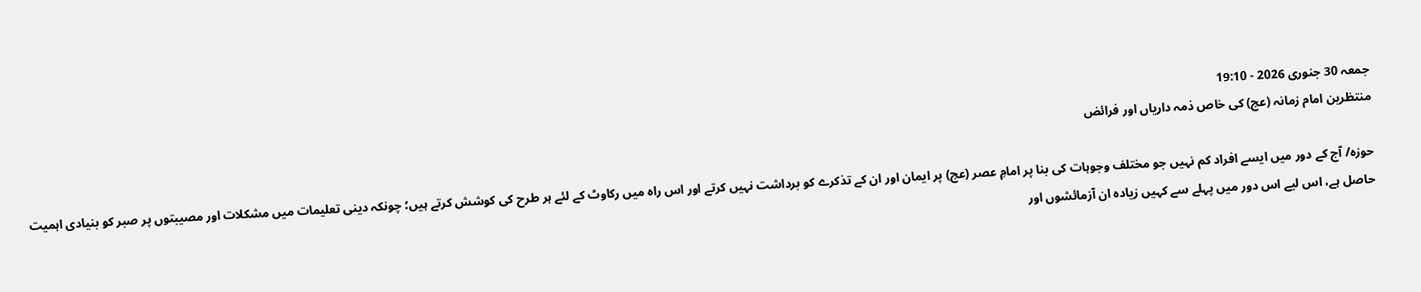جمعہ 30 جنوری 2026 - 19:10
منتظرین امام زمانہ (عج) کی خاص ذمہ داریاں اور فرائض

حوزہ/ آج کے دور میں ایسے افراد کم نہیں جو مختلف وجوہات کی بنا پر امامِ عصر (عج) پر ایمان اور ان کے تذکرے کو برداشت نہیں کرتے اور اس راہ میں رکاوٹ کے لئے ہر طرح کی کوشش کرتے ہیں؛ چونکہ دینی تعلیمات میں مشکلات اور مصیبتوں پر صبر کو بنیادی اہمیت حاصل ہے، اس لیے اس دور میں پہلے سے کہیں زیادہ ان آزمائشوں اور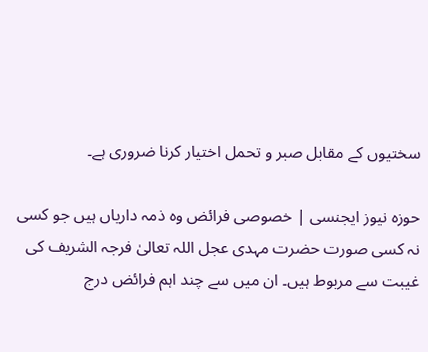سختیوں کے مقابل صبر و تحمل اختیار کرنا ضروری ہے۔

حوزہ نیوز ایجنسی | خصوصی فرائض وہ ذمہ داریاں ہیں جو کسی نہ کسی صورت حضرت مہدی عجل‌ اللہ‌ تعالیٰ‌ فرجہ‌ الشریف کی غیبت سے مربوط ہیں۔ ان میں سے چند اہم فرائض درج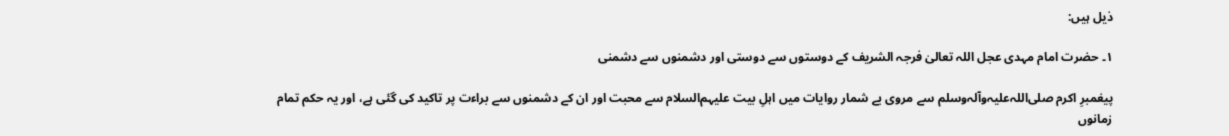ذیل ہیں:

۱۔ حضرت امام مہدی عجل‌ اللہ‌ تعالیٰ‌ فرجہ‌ الشریف کے دوستوں سے دوستی اور دشمنوں سے دشمنی

پیغمبرِ اکرم صلی‌اللہ‌علیہ‌وآلہ‌وسلم سے مروی بے شمار روایات میں اہلِ بیت علیہم‌السلام سے محبت اور ان کے دشمنوں سے براءت پر تاکید کی گئی ہے، اور یہ حکم تمام زمانوں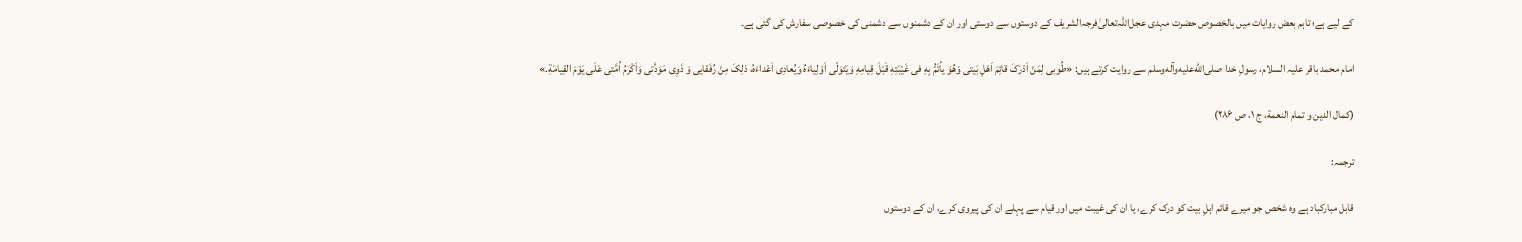کے لیے ہے؛ تاہم بعض روایات میں بالخصوص حضرت مہدی عجل‌اللہ‌تعالیٰ‌فرجہ‌الشریف کے دوستوں سے دوستی اور ان کے دشمنوں سے دشمنی کی خصوصی سفارش کی گئی ہے۔

امام محمد باقر علیہ‌ السلام، رسولِ خدا صلی‌الله‌علیه‌وآله‌وسلم سے روایت کرتے ہیں: «طُوبی لِمَنْ اَدْرَکَ قائِمَ اَهْلِ بَیتی وَهُوَ یأتَمُّ بِهِ فی غَیْبَتِهِ قَبْلَ قِیامِهِ وَیَتَوَلّی اَوْلِیاءَهُ وَیُعادِی اَعْداءَهُ، ذلِکَ مِنْ رُفَقایی وَ ذَوِی مَوَدَّتی وَاَکْرَمُ اُمَّتی عَلَی یَوْمَ القِیامَةِ.»

(کمال الدین و تمام النعمة، ج ۱، ص ۲۸۶)

ترجمہ:

قابل مبارکباد ہے وہ شخص جو میرے قائم اہلِ بیت کو درک کرے، یا ان کی غیبت میں اور قیام سے پہلے ان کی پیروی کرے، ان کے دوستوں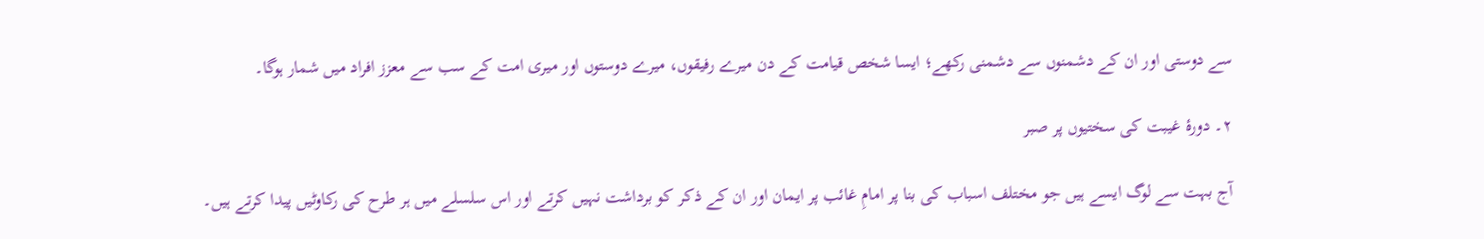سے دوستی اور ان کے دشمنوں سے دشمنی رکھے؛ ایسا شخص قیامت کے دن میرے رفیقوں، میرے دوستوں اور میری امت کے سب سے معزز افراد میں شمار ہوگا۔

۲۔ دورۂ غیبت کی سختیوں پر صبر

آج بہت سے لوگ ایسے ہیں جو مختلف اسباب کی بنا پر امامِ غائب پر ایمان اور ان کے ذکر کو برداشت نہیں کرتے اور اس سلسلے میں ہر طرح کی رکاوٹیں پیدا کرتے ہیں۔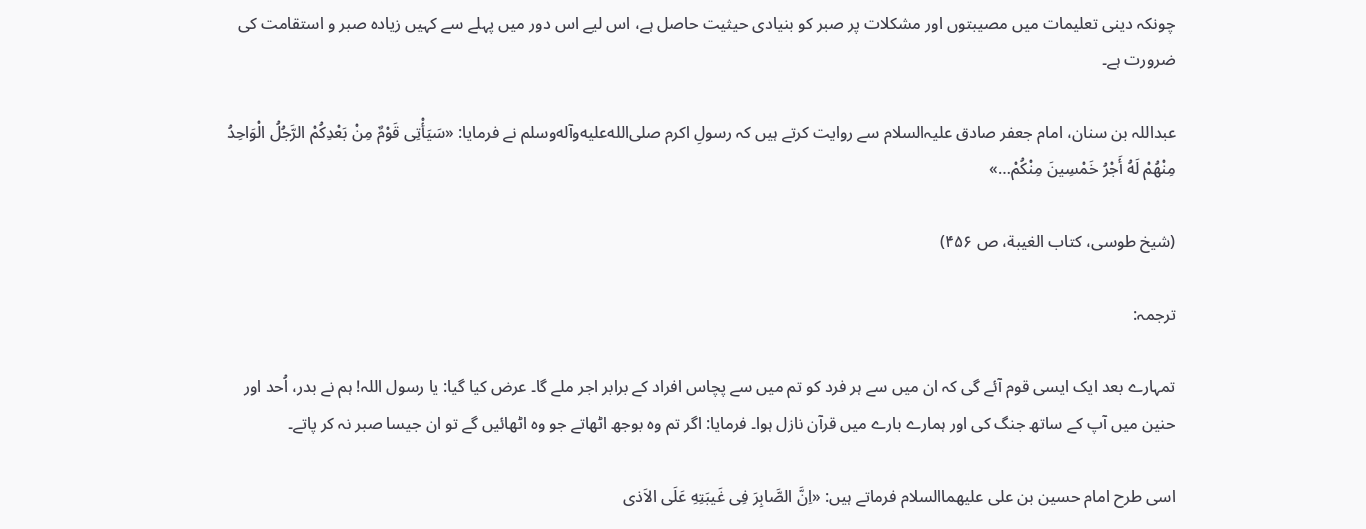چونکہ دینی تعلیمات میں مصیبتوں اور مشکلات پر صبر کو بنیادی حیثیت حاصل ہے، اس لیے اس دور میں پہلے سے کہیں زیادہ صبر و استقامت کی ضرورت ہے۔

عبداللہ بن سنان، امام جعفر صادق علیہ‌السلام سے روایت کرتے ہیں کہ رسولِ اکرم صلی‌الله‌علیه‌وآله‌وسلم نے فرمایا: «سَیَأْتِی قَوْمٌ مِنْ بَعْدِکُمْ الرَّجُلُ الْوَاحِدُ مِنْهُمْ لَهُ أَجْرُ خَمْسِینَ مِنْکُمْ…»

(شیخ طوسی، کتاب الغیبة، ص ۴۵۶)

ترجمہ:

تمہارے بعد ایک ایسی قوم آئے گی کہ ان میں سے ہر فرد کو تم میں سے پچاس افراد کے برابر اجر ملے گا۔ عرض کیا گیا: یا رسول اللہ! ہم نے بدر، اُحد اور حنین میں آپ کے ساتھ جنگ کی اور ہمارے بارے میں قرآن نازل ہوا۔ فرمایا: اگر تم وہ بوجھ اٹھاتے جو وہ اٹھائیں گے تو ان جیسا صبر نہ کر پاتے۔

اسی طرح امام حسین بن علی علیهماالسلام فرماتے ہیں: «اِنَّ الصَّابِرَ فِی غَیبَتِهِ عَلَی الاَذی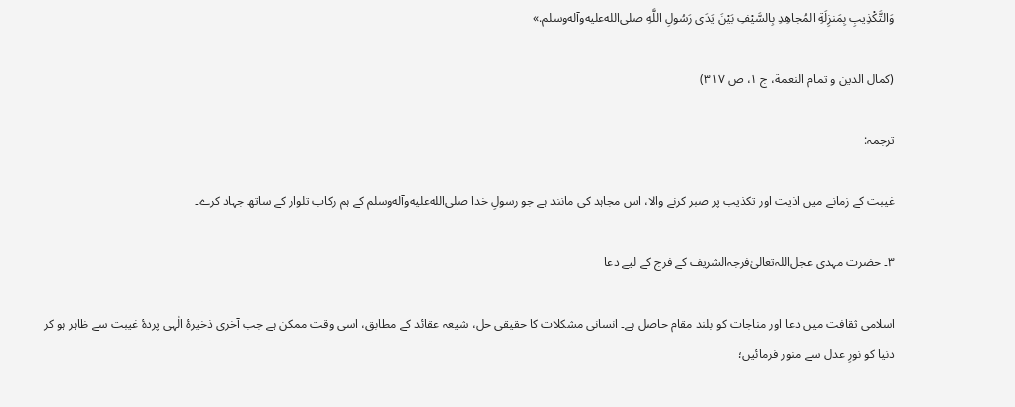وَالتَّکْذِیبِ بِمَنزِلَةِ المُجاهِدِ بِالسَّیْفِ بَیْنَ یَدَی رَسُولِ اللَّهِ صلی‌الله‌علیه‌وآله‌وسلم.»

(کمال الدین و تمام النعمة، ج ۱، ص ۳۱۷)

ترجمہ:

غیبت کے زمانے میں اذیت اور تکذیب پر صبر کرنے والا، اس مجاہد کی مانند ہے جو رسولِ خدا صلی‌الله‌علیه‌وآله‌وسلم کے ہم رکاب تلوار کے ساتھ جہاد کرے۔

۳۔ حضرت مہدی عجل‌اللہ‌تعالیٰ‌فرجہ‌الشریف کے فرج کے لیے دعا

اسلامی ثقافت میں دعا اور مناجات کو بلند مقام حاصل ہے۔ انسانی مشکلات کا حقیقی حل، شیعہ عقائد کے مطابق، اسی وقت ممکن ہے جب آخری ذخیرۂ الٰہی پردۂ غیبت سے ظاہر ہو کر دنیا کو نورِ عدل سے منور فرمائیں؛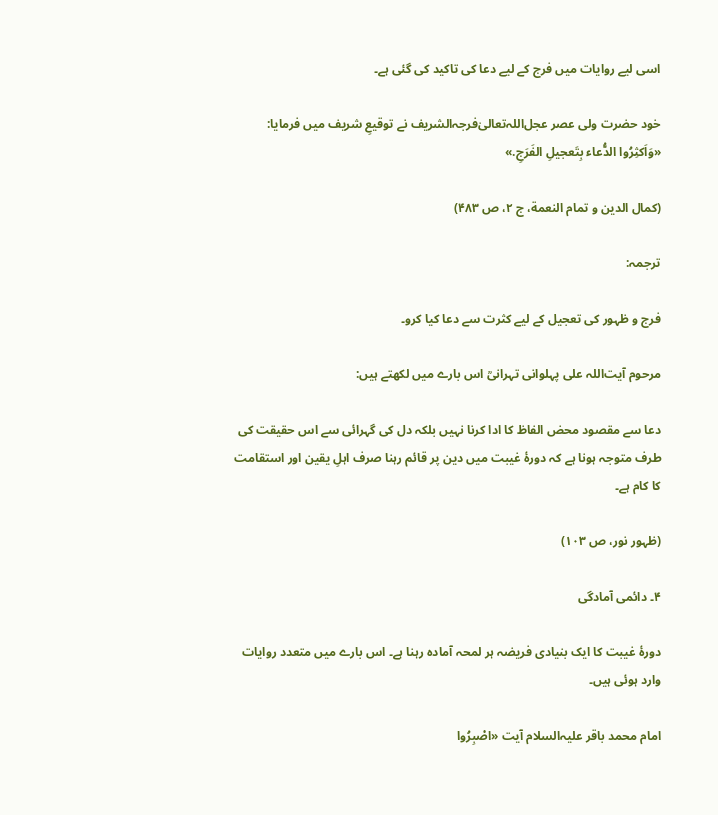اسی لیے روایات میں فرج کے لیے دعا کی تاکید کی گئی ہے۔

خود حضرت ولی عصر عجل‌اللہ‌تعالیٰ‌فرجہ‌الشریف نے توقیعِ شریف میں فرمایا: «وَاَکثِرُوا الدُّعاء بِتَعجیلِ الفَرَجِ.»

(کمال الدین و تمام النعمة، ج ۲، ص ۴۸۳)

ترجمہ:

فرج و ظہور کی تعجیل کے لیے کثرت سے دعا کیا کرو۔

مرحوم آیت‌اللہ علی پہلوانی تہرانىؒ اس بارے میں لکھتے ہیں:

دعا سے مقصود محض الفاظ کا ادا کرنا نہیں بلکہ دل کی گہرائی سے اس حقیقت کی طرف متوجہ ہونا ہے کہ دورۂ غیبت میں دین پر قائم رہنا صرف اہلِ یقین اور استقامت کا کام ہے۔

(ظہور نور، ص ۱۰۳)

۴۔ دائمی آمادگی

دورۂ غیبت کا ایک بنیادی فریضہ ہر لمحہ آمادہ رہنا ہے۔ اس بارے میں متعدد روایات وارد ہوئی ہیں۔

امام محمد باقر علیہ‌السلام آیت «اصْبِرُوا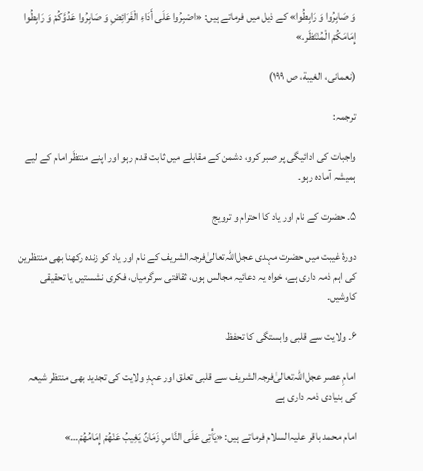وَ صَابِرُوا وَ رَابِطُوا» کے ذیل میں فرماتے ہیں: «اصْبِرُوا عَلَی أَدَاءِ الْفَرَائِضِ وَ صَابِرُوا عَدُوَّکُمْ وَ رَابِطُوا إِمَامَکُمْ الْمُنْتَظَر.»

(نعمانی، الغیبة، ص ۱۹۹)

ترجمہ:

واجبات کی ادائیگی پر صبر کرو، دشمن کے مقابلے میں ثابت قدم رہو اور اپنے منتظَر امام کے لیے ہمیشہ آمادہ رہو۔

۵۔ حضرت کے نام اور یاد کا احترام و ترویج

دورۂ غیبت میں حضرت مہدی عجل‌اللہ‌تعالیٰ‌فرجہ‌الشریف کے نام اور یاد کو زندہ رکھنا بھی منتظرین کی اہم ذمہ داری ہے، خواہ یہ دعائیہ مجالس ہوں، ثقافتی سرگرمیاں، فکری نشستیں یا تحقیقی کاوشیں۔

۶۔ ولایت سے قلبی وابستگی کا تحفظ

امامِ عصر عجل‌اللہ‌تعالیٰ‌فرجہ‌الشریف سے قلبی تعلق اور عہدِ ولایت کی تجدید بھی منتظر شیعہ کی بنیادی ذمہ داری ہے

امام محمد باقر علیہ‌السلام فرماتے ہیں: «یَأْتِی عَلَی النَّاسِ زَمَانٌ یَغِیبُ عَنْهُمْ إِمَامُهُمْ…»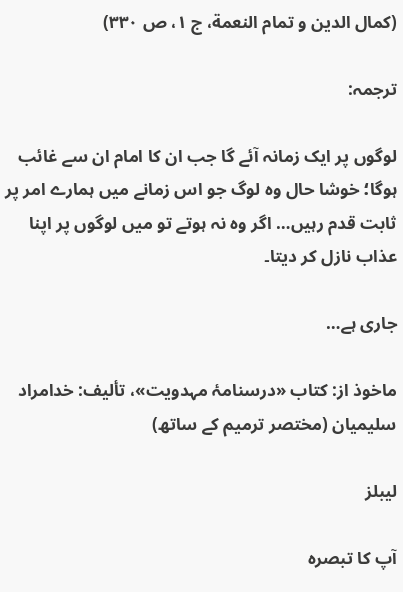(کمال الدین و تمام النعمة، ج ۱، ص ۳۳۰)

ترجمہ:

لوگوں پر ایک زمانہ آئے گا جب ان کا امام ان سے غائب ہوگا؛ خوشا حال وہ لوگ جو اس زمانے میں ہمارے امر پر ثابت قدم رہیں… اگر وہ نہ ہوتے تو میں لوگوں پر اپنا عذاب نازل کر دیتا۔

جاری ہے…

ماخوذ از: کتاب «درسنامۂ مہدویت»، تألیف: خدامراد سلیمیان (مختصر ترمیم کے ساتھ)

لیبلز

آپ کا تبصرہ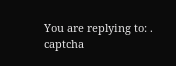You are replying to: .
captcha